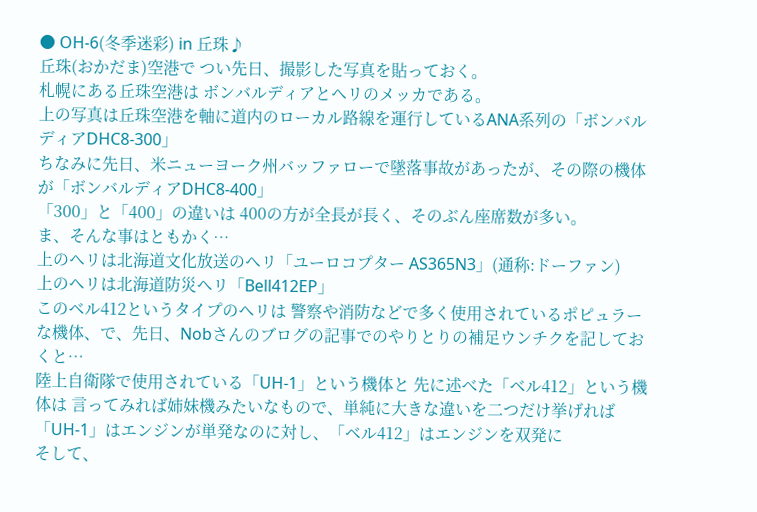● OH-6(冬季迷彩) in 丘珠♪
丘珠(おかだま)空港で つい先日、撮影した写真を貼っておく。
札幌にある丘珠空港は ボンバルディアとヘリのメッカである。
上の写真は丘珠空港を軸に道内のローカル路線を運行しているANA系列の「ボンバルディアDHC8-300」
ちなみに先日、米ニューヨーク州バッファローで墜落事故があったが、その際の機体が「ボンバルディアDHC8-400」
「300」と「400」の違いは 400の方が全長が長く、そのぶん座席数が多い。
ま、そんな事はともかく…
上のヘリは北海道文化放送のヘリ「ユーロコプター AS365N3」(通称:ドーファン)
上のヘリは北海道防災ヘリ「Bell412EP」
このベル412というタイプのヘリは 警察や消防などで多く使用されているポピュラーな機体、で、先日、Nobさんのブログの記事でのやりとりの補足ウンチクを記しておくと…
陸上自衛隊で使用されている「UH-1」という機体と 先に述べた「ベル412」という機体は 言ってみれば姉妹機みたいなもので、単純に大きな違いを二つだけ挙げれば
「UH-1」はエンジンが単発なのに対し、「ベル412」はエンジンを双発に
そして、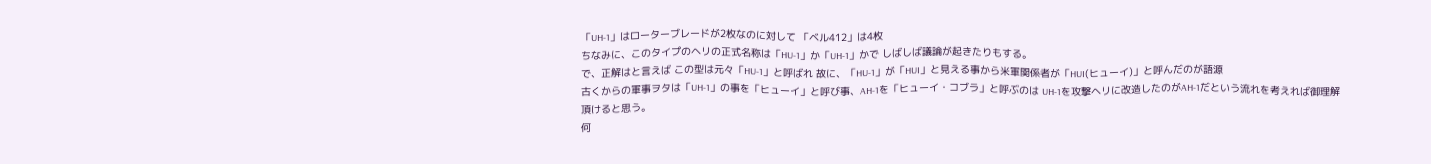「UH-1」はローターブレードが2枚なのに対して 「ベル412」は4枚
ちなみに、このタイプのヘリの正式名称は「HU-1」か「UH-1」かで しばしば議論が起きたりもする。
で、正解はと言えば この型は元々「HU-1」と呼ばれ 故に、「HU-1」が「HUI」と見える事から米軍関係者が「HUI(ヒューイ)」と呼んだのが語源
古くからの軍事ヲタは「UH-1」の事を「ヒューイ」と呼び事、AH-1を「ヒューイ・コブラ」と呼ぶのは UH-1を攻撃ヘリに改造したのがAH-1だという流れを考えれば御理解頂けると思う。
何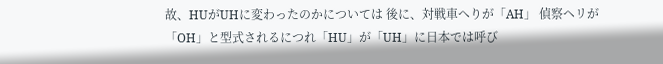故、HUがUHに変わったのかについては 後に、対戦車へりが「AH」 偵察ヘリが「OH」と型式されるにつれ「HU」が「UH」に日本では呼び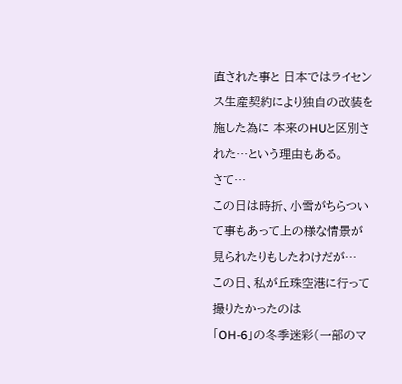直された事と 日本ではライセンス生産契約により独自の改装を施した為に 本来のHUと区別された…という理由もある。
さて…
この日は時折、小雪がちらついて事もあって上の様な情景が見られたりもしたわけだが…
この日、私が丘珠空港に行って撮りたかったのは
「OH-6」の冬季迷彩(一部のマ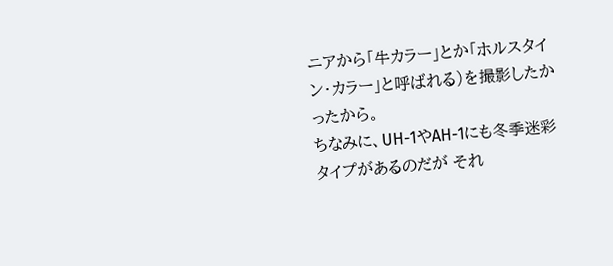ニアから「牛カラー」とか「ホルスタイン・カラー」と呼ばれる)を撮影したかったから。
ちなみに、UH-1やAH-1にも冬季迷彩タイプがあるのだが それ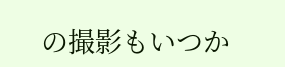の撮影もいつか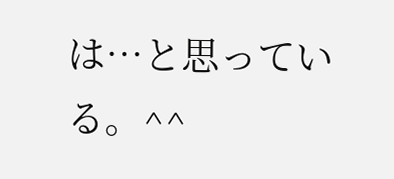は…と思っている。^^